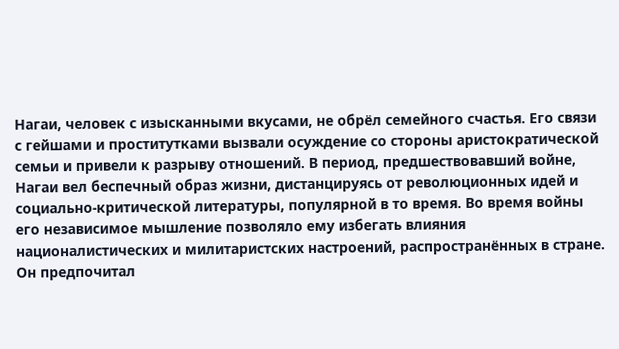Нагаи, человек с изысканными вкусами, не обрёл семейного счастья. Его связи с гейшами и проститутками вызвали осуждение со стороны аристократической семьи и привели к разрыву отношений. В период, предшествовавший войне, Нагаи вел беспечный образ жизни, дистанцируясь от революционных идей и социально-критической литературы, популярной в то время. Во время войны его независимое мышление позволяло ему избегать влияния националистических и милитаристских настроений, распространённых в стране. Он предпочитал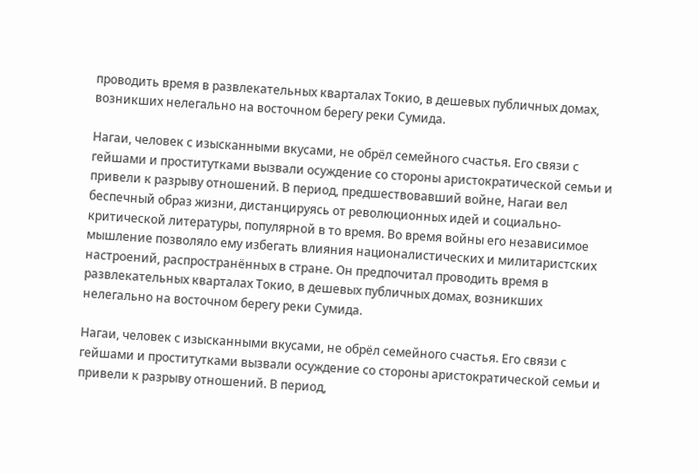проводить время в развлекательных кварталах Токио, в дешевых публичных домах, возникших нелегально на восточном берегу реки Сумида.

Нагаи, человек с изысканными вкусами, не обрёл семейного счастья. Его связи с гейшами и проститутками вызвали осуждение со стороны аристократической семьи и привели к разрыву отношений. В период, предшествовавший войне, Нагаи вел беспечный образ жизни, дистанцируясь от революционных идей и социально-критической литературы, популярной в то время. Во время войны его независимое мышление позволяло ему избегать влияния националистических и милитаристских настроений, распространённых в стране. Он предпочитал проводить время в развлекательных кварталах Токио, в дешевых публичных домах, возникших нелегально на восточном берегу реки Сумида.

Нагаи, человек с изысканными вкусами, не обрёл семейного счастья. Его связи с гейшами и проститутками вызвали осуждение со стороны аристократической семьи и привели к разрыву отношений. В период,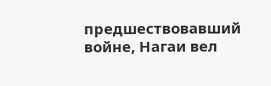предшествовавший войне, Нагаи вел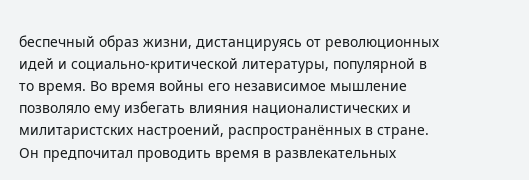беспечный образ жизни, дистанцируясь от революционных идей и социально-критической литературы, популярной в то время. Во время войны его независимое мышление позволяло ему избегать влияния националистических и милитаристских настроений, распространённых в стране. Он предпочитал проводить время в развлекательных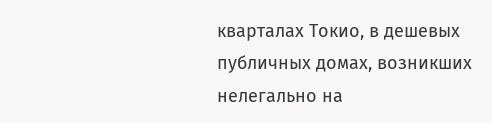кварталах Токио, в дешевых публичных домах, возникших нелегально на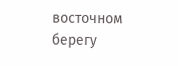восточном берегу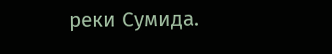реки Сумида.